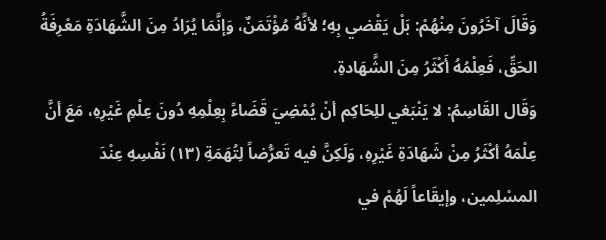وَقَالَ آخَرُونَ مِنْهُمْ: بَلْ يَقْضي بِهِ؛ لأنَّهُ مُؤْتَمَنٌ، وَإنَّمَا يُرَادُ مِنَ الشَّهَادَةِ مَعْرِفَةُ الحَقِّ، فَعِلْمُهُ أَكْثَرُ مِنَ الشَّهَادةِ.
وَقَال القَاسِمُ: لا يَنْبَغي للِحَاكِم أنْ يُمْضِيَ قَضَاءً بِعِلْمِهِ دُونَ عِلْمِ غَيْرِهِ، مَعَ أنَّ عِلْمَهُ أكْثَرُ مِنْ شَهَادَةِ غَيْرِهِ، وَلَكِنَّ فيه تَعرُّضاً لِتُهَمَةِ (١٣) نَفْسِهِ عِنْدَ المسْلِمين، وإيقَاعاً لَهُمْ في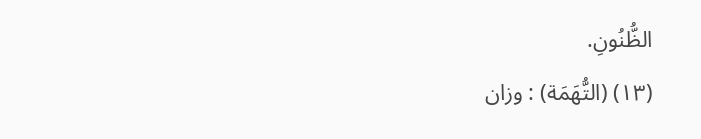الظُّنُونِ.
(١٣) (التُّهَمَة) : وزان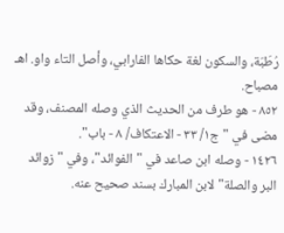رُطَبَة، والسكون لغة حكاها الفارابي، وأصل التاء واو. اهـ مصباح.
٨٥٢ - هو طرف من الحديث الذي وصله المصنف، وقد مضى في "ج١/ ٣٣ - الاعتكاف/ ٨ - باب".
١٤٢٦ - وصله ابن صاعد في "الفوائد"، وفي "زوائد البر والصلة" لابن المبارك بسند صحيح عنه.